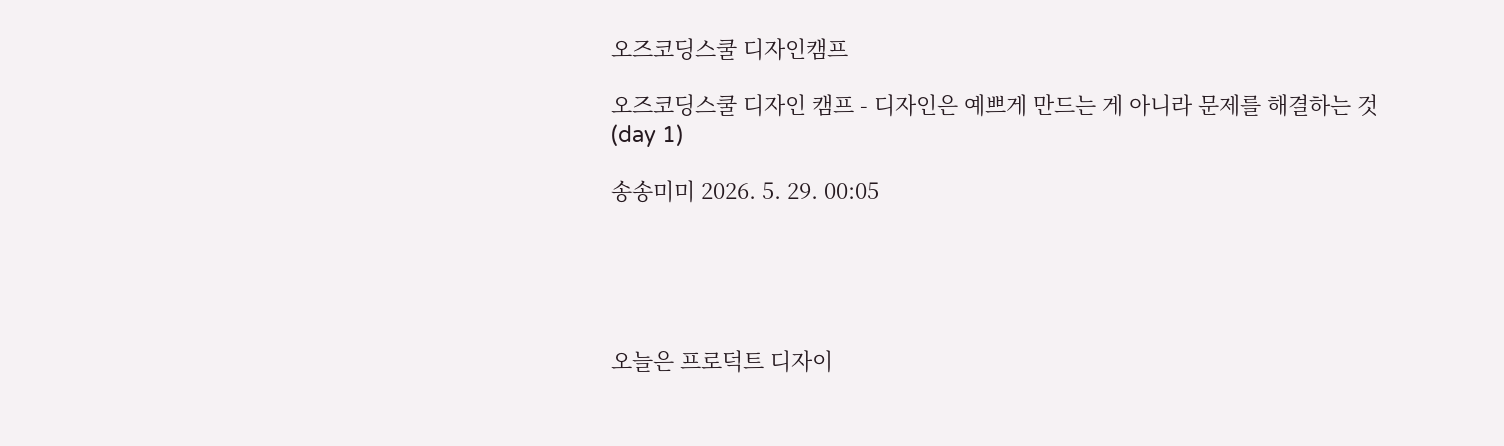오즈코딩스쿨 디자인캠프

오즈코딩스쿨 디자인 캠프 - 디자인은 예쁘게 만드는 게 아니라 문제를 해결하는 것 (day 1)

송송미미 2026. 5. 29. 00:05





오늘은 프로덕트 디자이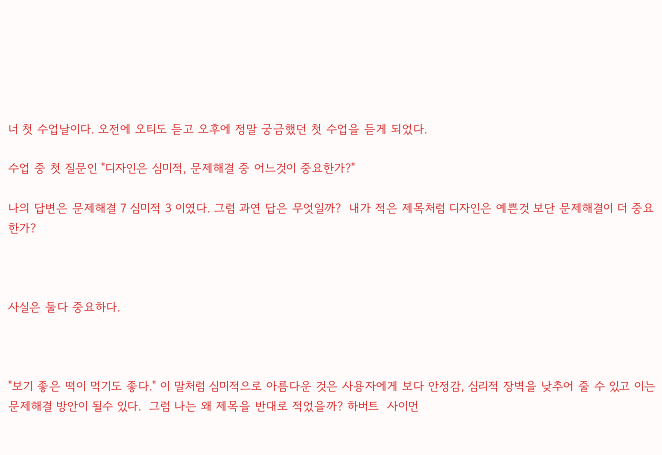너 첫 수업날이다. 오전에 오티도 듣고 오후에 정말 궁금했던 첫 수업을 듣게 되었다.

수업 중 첫 질문인 "디자인은 심미적, 문제해결 중 어느것이 중요한가?"

나의 답변은 문제해결 7 심미적 3 이였다. 그럼 과연 답은 무엇일까?  내가 적은 제목처럼 디자인은 예쁜것 보단 문제해결이 더 중요한가?



사실은 둘다 중요하다.



"보기 좋은 떡이 먹기도 좋다." 이 말처럼 심미적으로 아름다운 것은 사용자에게 보다 안정감, 심리적 장벽을 낮추어 줄 수 있고 이는 문제해결 방안이 될수 있다.  그럼 나는 왜 제목을 반대로 적었을까? 하버트  사이먼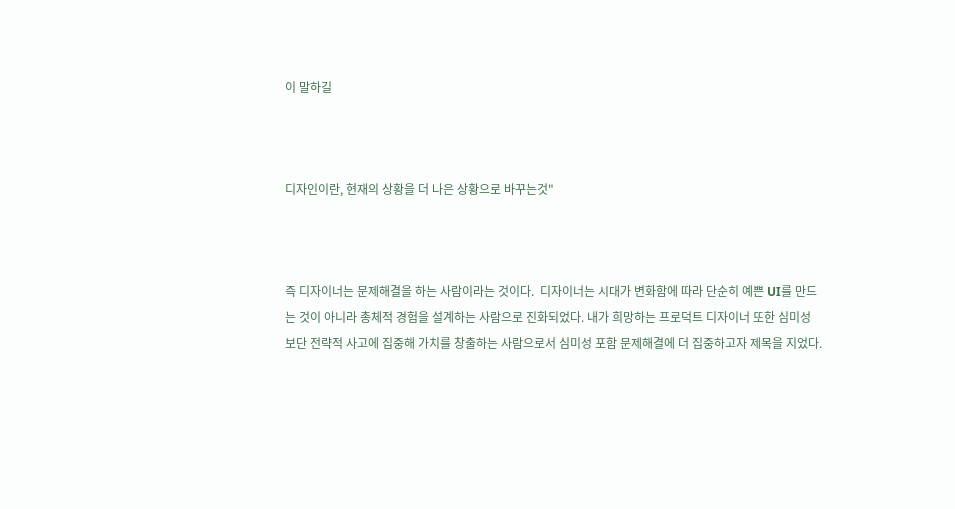이 말하길



디자인이란, 현재의 상황을 더 나은 상황으로 바꾸는것"



즉 디자이너는 문제해결을 하는 사람이라는 것이다.  디자이너는 시대가 변화함에 따라 단순히 예쁜 UI를 만드는 것이 아니라 총체적 경험을 설계하는 사람으로 진화되었다. 내가 희망하는 프로덕트 디자이너 또한 심미성 보단 전략적 사고에 집중해 가치를 창출하는 사람으로서 심미성 포함 문제해결에 더 집중하고자 제목을 지었다.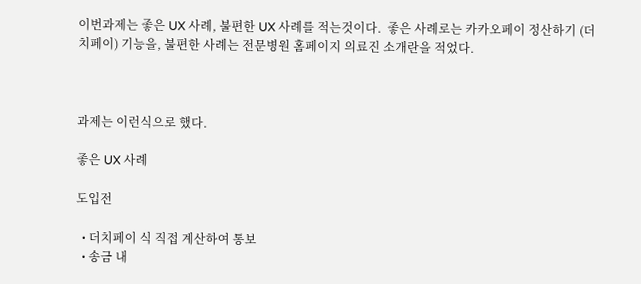이번과제는 좋은 UX 사례, 불편한 UX 사례를 적는것이다.  좋은 사례로는 카카오페이 정산하기 (더치페이) 기능을, 불편한 사례는 전문병원 홈페이지 의료진 소개란을 적었다.



과제는 이런식으로 했다.

좋은 UX 사례

도입전

  • 더치페이 식 직접 계산하여 통보
  • 송금 내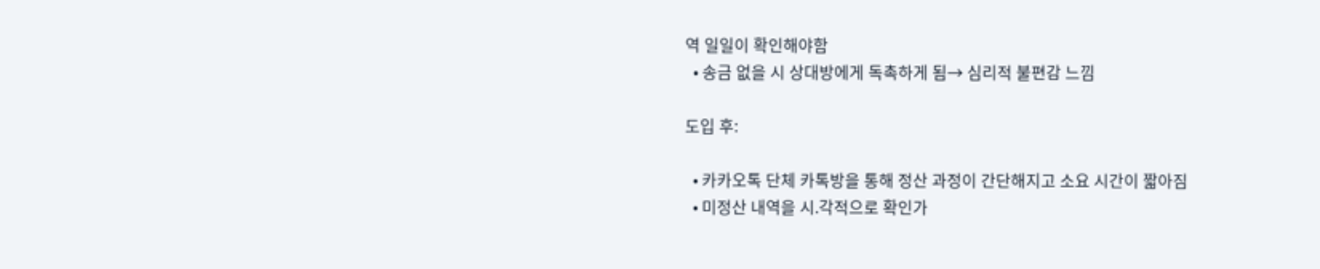역 일일이 확인해야함
  • 송금 없을 시 상대방에게 독촉하게 됨→ 심리적 불편감 느낌

도입 후:

  • 카카오톡 단체 카톡방을 통해 정산 과정이 간단해지고 소요 시간이 짧아짐
  • 미정산 내역을 시.각적으로 확인가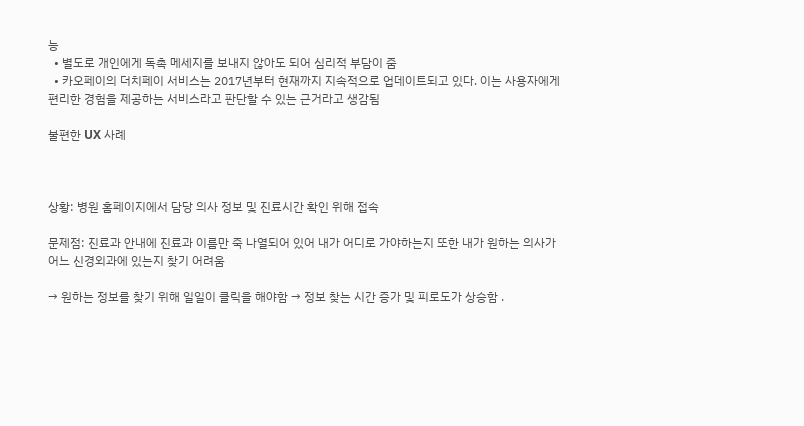능
  • 별도로 개인에게 독촉 메세지를 보내지 않아도 되어 심리적 부담이 줌
  • 카오페이의 더치페이 서비스는 2017년부터 현재까지 지속적으로 업데이트되고 있다. 이는 사용자에게 편리한 경험을 제공하는 서비스라고 판단할 수 있는 근거라고 생감됨

불편한 UX 사례



상황: 병원 홈페이지에서 담당 의사 정보 및 진료시간 확인 위해 접속

문제점: 진료과 안내에 진료과 이름만 죽 나열되어 있어 내가 어디로 가야하는지 또한 내가 원하는 의사가 어느 신경외과에 있는지 찾기 어려움

→ 원하는 정보를 찾기 위해 일일이 클릭을 해야함 → 정보 찾는 시간 증가 및 피로도가 상승함 .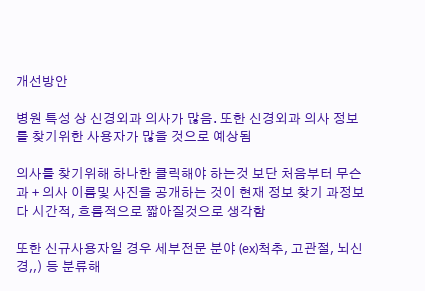개선방안

병원 특성 상 신경외과 의사가 많음. 또한 신경외과 의사 정보를 찾기위한 사용자가 많을 것으로 예상됨

의사를 찾기위해 하나한 클릭해야 하는것 보단 처음부터 무슨과 + 의사 이름및 사진을 공개하는 것이 현재 정보 찾기 과정보다 시간적, 흐름적으로 짧아질것으로 생각함

또한 신규사용자일 경우 세부전문 분야 (ex)척추, 고관절, 뇌신경,,) 등 분류해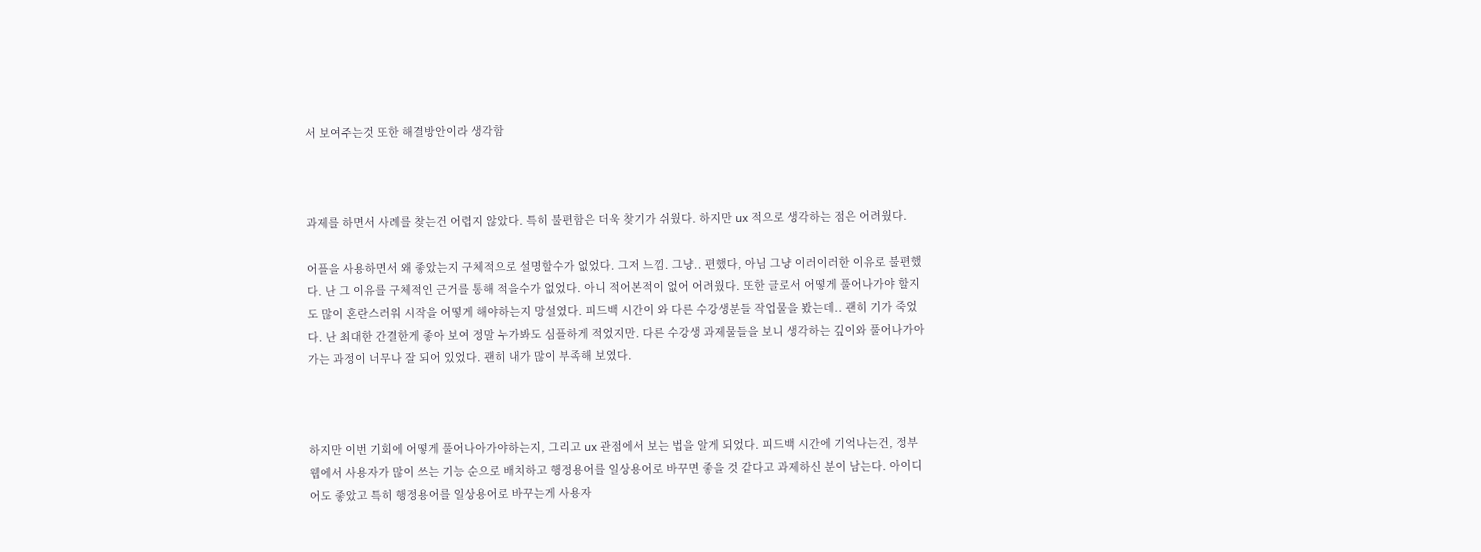서 보여주는것 또한 해결방안이라 생각함



과제를 하면서 사례를 찾는건 어렵지 않았다. 특히 불편함은 더욱 찾기가 쉬웠다. 하지만 ux 적으로 생각하는 점은 어려웠다.

어플을 사용하면서 왜 좋았는지 구체적으로 설명할수가 없었다. 그저 느낌. 그냥.. 편했다, 아님 그냥 이러이러한 이유로 불편했다. 난 그 이유를 구체적인 근거를 통해 적을수가 없었다. 아니 적어본적이 없어 어려웠다. 또한 글로서 어떻게 풀어나가야 할지도 많이 혼란스러워 시작을 어떻게 해야하는지 망설였다. 피드백 시간이 와 다른 수강생분들 작업물을 봤는데.. 괜히 기가 죽었다. 난 최대한 간결한게 좋아 보여 정말 누가봐도 심플하게 적었지만. 다른 수강생 과제물들을 보니 생각하는 깊이와 풀어나가아가는 과정이 너무나 잘 되어 있었다. 괜히 내가 많이 부족해 보였다.



하지만 이번 기회에 어떻게 풀어나아가야하는지, 그리고 ux 관점에서 보는 법을 알게 되었다. 피드백 시간에 기억나는건, 정부 웹에서 사용자가 많이 쓰는 기능 순으로 배치하고 행정용어를 일상용어로 바꾸면 좋을 것 같다고 과제하신 분이 남는다. 아이디어도 좋았고 특히 행정용어를 일상용어로 바꾸는게 사용자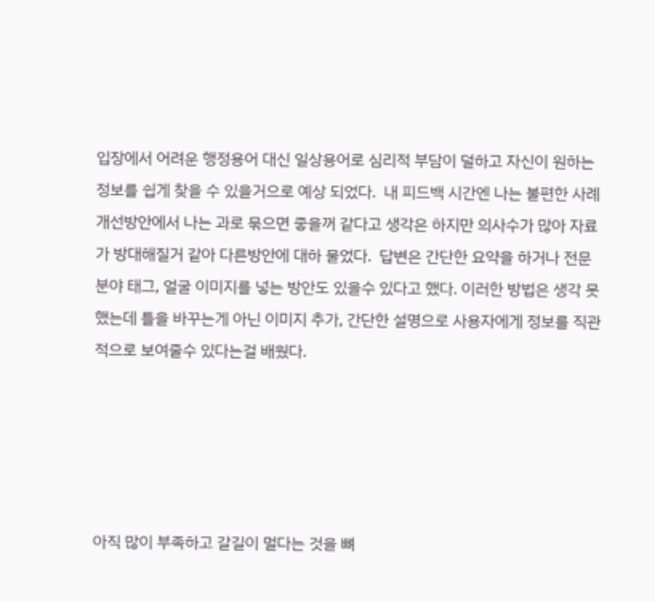입장에서 어려운 행정용어 대신 일상용어로 심리적 부담이 덜하고 자신이 원하는 정보를 쉽게 찾을 수 있을거으로 예상 되었다.  내 피드백 시간엔 나는 불편한 사례 개선방안에서 나는 과로 묶으면 좋을꺼 같다고 생각은 하지만 의사수가 많아 자료가 방대해질거 같아 다른방안에 대하 물었다.  답변은 간단한 요약을 하거나 전문분야 태그, 얼굴 이미지를 넣는 방안도 있을수 있다고 했다. 이러한 방법은 생각 못했는데 틀을 바꾸는게 아닌 이미지 추가, 간단한 설명으로 사용자에게 정보를 직관적으로 보여줄수 있다는걸 배웠다.





아직 많이 부족하고 갈길이 멀다는 것을 뼈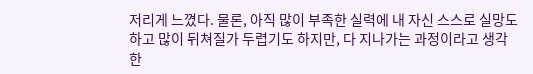저리게 느꼈다. 물론, 아직 많이 부족한 실력에 내 자신 스스로 실망도 하고 많이 뒤쳐질가 두렵기도 하지만, 다 지나가는 과정이라고 생각한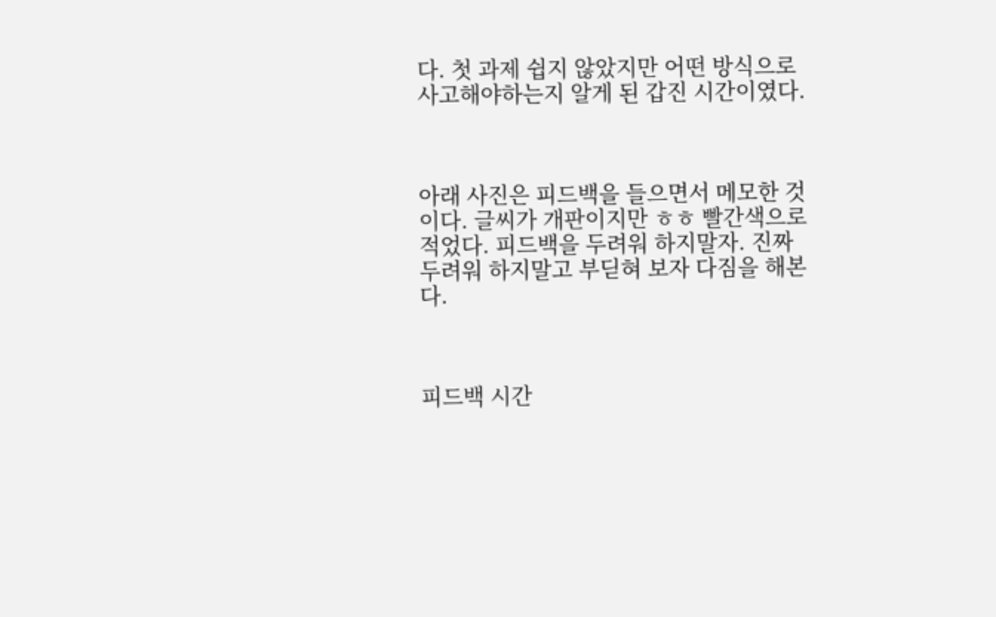다. 첫 과제 쉽지 않았지만 어떤 방식으로 사고해야하는지 알게 된 갑진 시간이였다.



아래 사진은 피드백을 들으면서 메모한 것이다. 글씨가 개판이지만 ㅎㅎ 빨간색으로 적었다. 피드백을 두려워 하지말자. 진짜 두려워 하지말고 부딛혀 보자 다짐을 해본다.



피드백 시간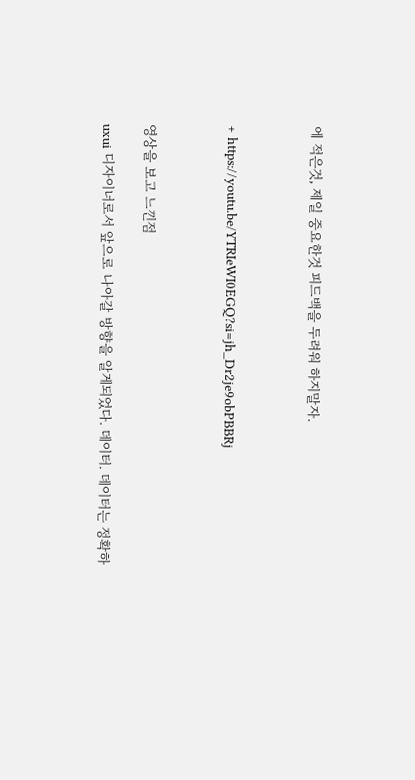에 적은것, 제일 중요한것 피드백을 두려워 하지말자.



+ https://youtu.be/YTRIeWI0EGQ?si=jh_Dr2je9obPBBRj



영상을 보고 느낀점

uxui 디자이너로서 앞으로 나아갈 방향을 알게되었다. 데이터. 데이터는 정확하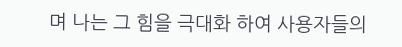며 나는 그 힘을 극대화 하여 사용자들의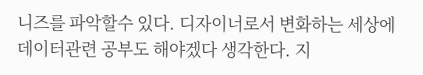니즈를 파악할수 있다. 디자이너로서 변화하는 세상에 데이터관련 공부도 해야겠다 생각한다. 지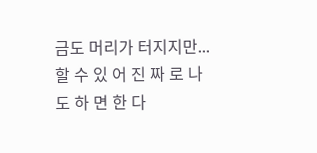금도 머리가 터지지만...할 수 있 어 진 짜 로 나 도 하 면 한 다